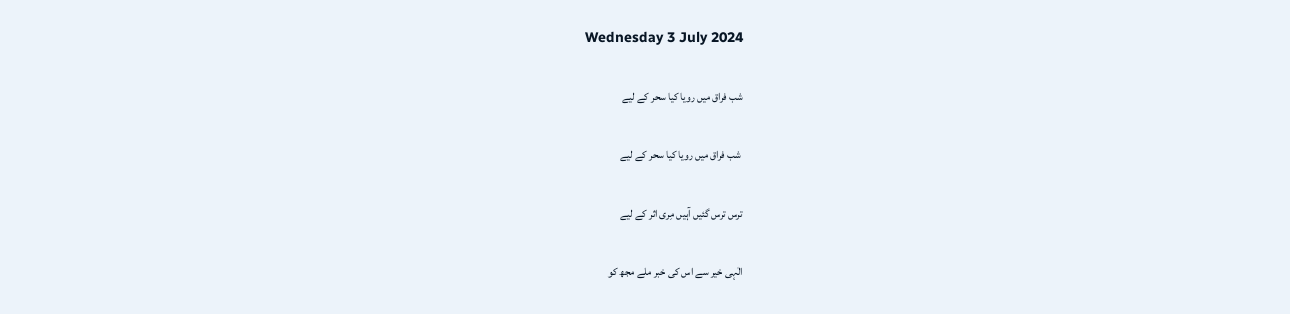Wednesday 3 July 2024

شب فراق میں رویا کیا سحر کے لیے

 شب فراق میں رویا کیا سحر کے لیے

ترس ترس گئیں آہیں مِری اثر کے لیے

الٰہی خیر سے اس کی خبر ملے مجھ کو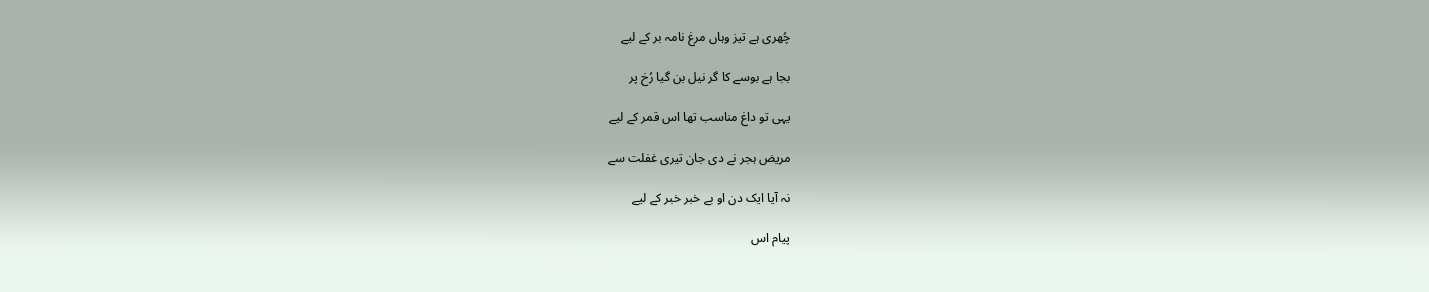چُھری ہے تیز وہاں مرغ نامہ بر کے لیے

بجا ہے بوسے کا گر نیل بن گیا رُخ پر

یہی تو داغ مناسب تھا اس قمر کے لیے

مریض ہجر نے دی جان تیری غفلت سے

نہ آیا ایک دن او بے خبر خبر کے لیے

پیام اس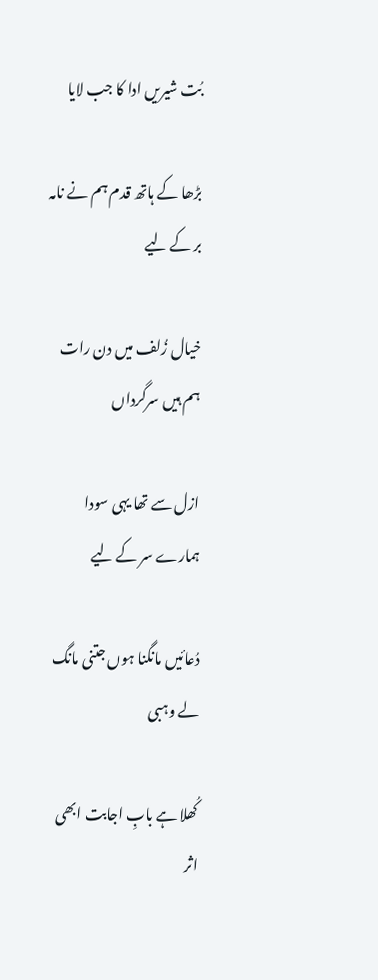بُت شیریں ادا کا جب لایا

بڑھا کے ہاتھ قدم ہم نے نامہ بر کے لیے

خیال زُلف میں دن رات ہم ہیں سرگرداں

ازل سے تھا یہی سودا ہمارے سر کے لیے

دُعائیں مانگنا ہوں جتنی مانگ لے وہبی

کُھلا ہے بابِ اجابت ابھی اثر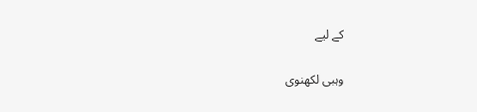کے لیے


وہبی لکھنوی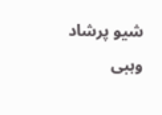شیو پرشاد وہبی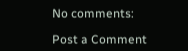No comments:

Post a Comment